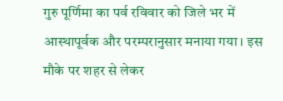गुरु पूर्णिमा का पर्व रविवार को जिले भर में आस्थापूर्वक और परम्परानुसार मनाया गया। इस मौके पर शहर से लेकर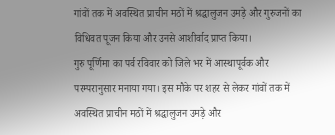गांवों तक में अवस्थित प्राचीन मठों में श्रद्धालुजन उमड़े और गुरुजनों का विधिवत पूजन किया और उनसे आशीर्वाद प्राप्त किया।
गुरु पूर्णिमा का पर्व रविवार को जिले भर में आस्थापूर्वक और परम्परानुसार मनाया गया। इस मौके पर शहर से लेकर गांवों तक में अवस्थित प्राचीन मठों में श्रद्धालुजन उमड़े और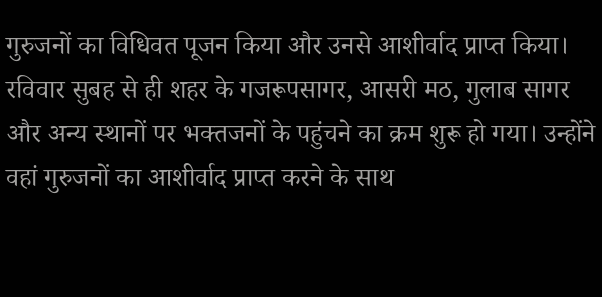गुरुजनों का विधिवत पूजन किया और उनसे आशीर्वाद प्राप्त किया। रविवार सुबह से ही शहर के गजरूपसागर, आसरी मठ, गुलाब सागर और अन्य स्थानों पर भक्तजनों के पहुंचने का क्रम शुरू हो गया। उन्होंने वहां गुरुजनों का आशीर्वाद प्राप्त करने के साथ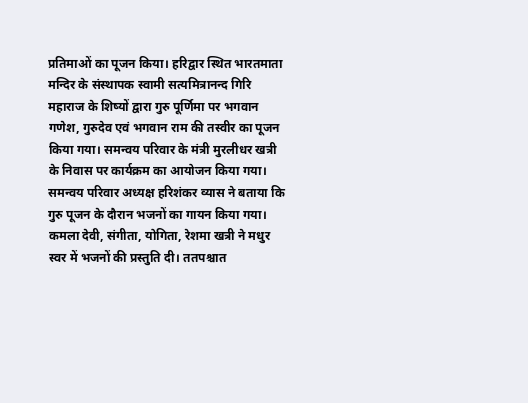प्रतिमाओं का पूजन किया। हरिद्वार स्थित भारतमाता मन्दिर के संस्थापक स्वामी सत्यमित्रानन्द गिरि महाराज के शिष्यों द्वारा गुरु पूर्णिमा पर भगवान गणेश, गुरुदेव एवं भगवान राम की तस्वीर का पूजन किया गया। समन्वय परिवार के मंत्री मुरलीधर खत्री के निवास पर कार्यक्रम का आयोजन किया गया। समन्वय परिवार अध्यक्ष हरिशंकर व्यास ने बताया कि गुरु पूजन के दौरान भजनों का गायन किया गया। कमला देवी, संगीता, योगिता, रेशमा खत्री ने मधुर स्वर में भजनों की प्रस्तुति दी। ततपश्चात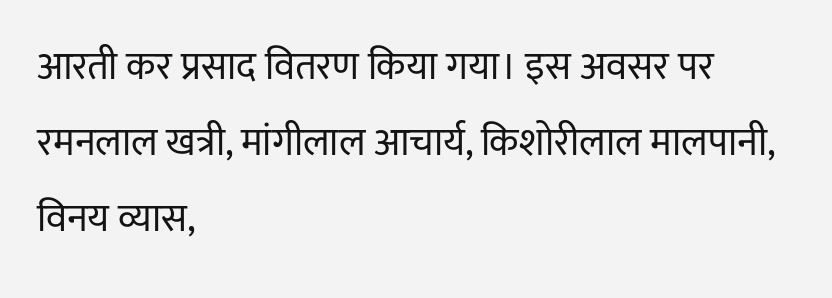आरती कर प्रसाद वितरण किया गया। इस अवसर पर रमनलाल खत्री, मांगीलाल आचार्य, किशोरीलाल मालपानी, विनय व्यास,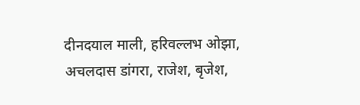दीनदयाल माली, हरिवल्लभ ओझा, अचलदास डांगरा, राजेश, बृजेश,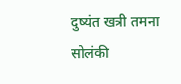दुष्यंत खत्री तमना सोलंकी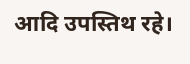आदि उपस्तिथ रहे।